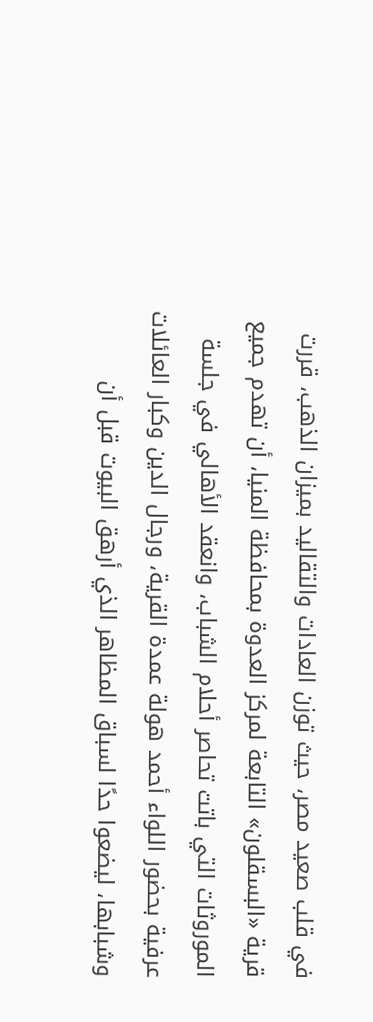في قلب صعيد مصر، حيث توزن العادات والتقاليد بميزان الذهب، قررت قرية «البسقلون» التابعة لمركز العدوة بمحافظة المنيا، أن تهدم جميع الموروثات التي باتت تحاصر أحلام الشباب، وانعقد الأهالي في جلسة عرفية بحضور اللواء أحمد هولة عمدة القرية، ورجال الدين وكبار العائلات وشبابها، ليضعوا حدًا لسباق المظاهر الذي أرهق البيوت قبل أن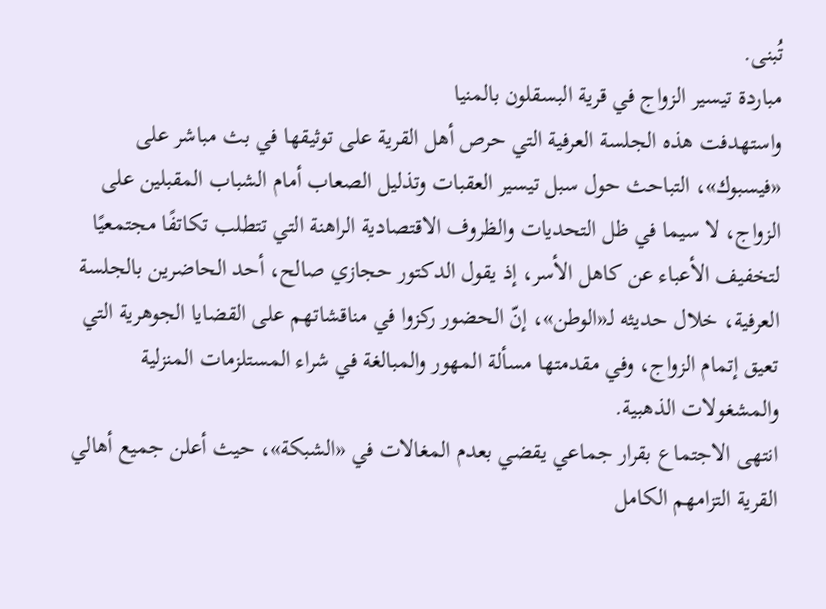تُبنى.
مباردة تيسير الزواج في قرية البسقلون بالمنيا
واستهدفت هذه الجلسة العرفية التي حرص أهل القرية على توثيقها في بث مباشر على «فيسبوك»، التباحث حول سبل تيسير العقبات وتذليل الصعاب أمام الشباب المقبلين على الزواج، لا سيما في ظل التحديات والظروف الاقتصادية الراهنة التي تتطلب تكاتفًا مجتمعيًا لتخفيف الأعباء عن كاهل الأسر، إذ يقول الدكتور حجازي صالح، أحد الحاضرين بالجلسة العرفية، خلال حديثه لـ«الوطن»، إنّ الحضور ركزوا في مناقشاتهم على القضايا الجوهرية التي تعيق إتمام الزواج، وفي مقدمتها مسألة المهور والمبالغة في شراء المستلزمات المنزلية والمشغولات الذهبية.
انتهى الاجتماع بقرار جماعي يقضي بعدم المغالات في «الشبكة»، حيث أعلن جميع أهالي القرية التزامهم الكامل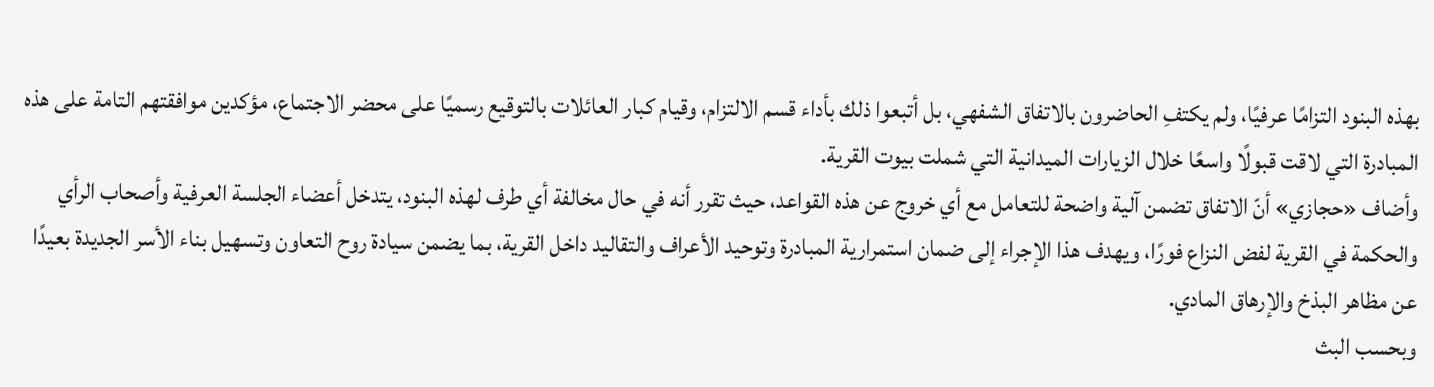بهذه البنود التزامًا عرفيًا، ولم يكتفِ الحاضرون بالاتفاق الشفهي، بل أتبعوا ذلك بأداء قسم الالتزام، وقيام كبار العائلات بالتوقيع رسميًا على محضر الاجتماع، مؤكدين موافقتهم التامة على هذه المبادرة التي لاقت قبولًا واسعًا خلال الزيارات الميدانية التي شملت بيوت القرية.
وأضاف «حجازي» أنّ الاتفاق تضمن آلية واضحة للتعامل مع أي خروج عن هذه القواعد، حيث تقرر أنه في حال مخالفة أي طرف لهذه البنود، يتدخل أعضاء الجلسة العرفية وأصحاب الرأي والحكمة في القرية لفض النزاع فورًا، ويهدف هذا الإجراء إلى ضمان استمرارية المبادرة وتوحيد الأعراف والتقاليد داخل القرية، بما يضمن سيادة روح التعاون وتسهيل بناء الأسر الجديدة بعيدًا عن مظاهر البذخ والإرهاق المادي.
وبحسب البث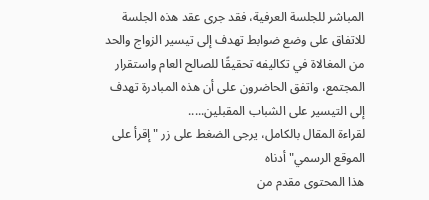المباشر للجلسة العرفية، فقد جرى عقد هذه الجلسة للاتفاق على وضع ضوابط تهدف إلى تيسير الزواج والحد من المغالاة في تكاليفه تحقيقًا للصالح العام واستقرار المجتمع، واتفق الحاضرون على أن هذه المبادرة تهدف إلى التيسير على الشباب المقبلين.....
لقراءة المقال بالكامل، يرجى الضغط على زر "إقرأ على الموقع الرسمي" أدناه
هذا المحتوى مقدم من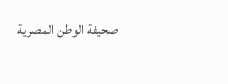صحيفة الوطن المصرية